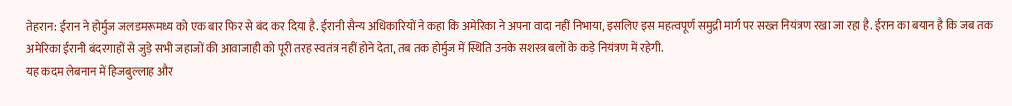तेहरान: ईरान ने होर्मुज जलडमरूमध्य को एक बार फिर से बंद कर दिया है. ईरानी सैन्य अधिकारियों ने कहा कि अमेरिका ने अपना वादा नहीं निभाया, इसलिए इस महत्वपूर्ण समुद्री मार्ग पर सख्त नियंत्रण रखा जा रहा है. ईरान का बयान है कि जब तक अमेरिका ईरानी बंदरगाहों से जुड़े सभी जहाजों की आवाजाही को पूरी तरह स्वतंत्र नहीं होने देता, तब तक होर्मुज में स्थिति उनके सशस्त्र बलों के कड़े नियंत्रण में रहेगी.
यह कदम लेबनान में हिजबुल्लाह और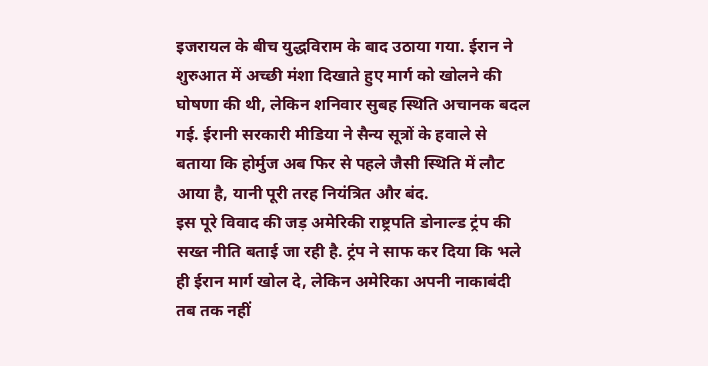इजरायल के बीच युद्धविराम के बाद उठाया गया. ईरान ने शुरुआत में अच्छी मंशा दिखाते हुए मार्ग को खोलने की घोषणा की थी, लेकिन शनिवार सुबह स्थिति अचानक बदल गई. ईरानी सरकारी मीडिया ने सैन्य सूत्रों के हवाले से बताया कि होर्मुज अब फिर से पहले जैसी स्थिति में लौट आया है, यानी पूरी तरह नियंत्रित और बंद.
इस पूरे विवाद की जड़ अमेरिकी राष्ट्रपति डोनाल्ड ट्रंप की सख्त नीति बताई जा रही है. ट्रंप ने साफ कर दिया कि भले ही ईरान मार्ग खोल दे, लेकिन अमेरिका अपनी नाकाबंदी तब तक नहीं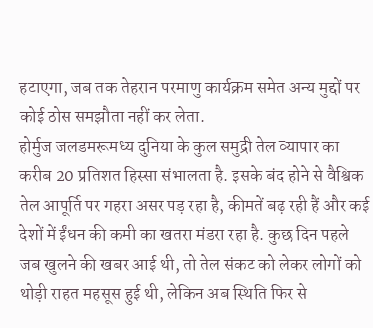हटाएगा, जब तक तेहरान परमाणु कार्यक्रम समेत अन्य मुद्दों पर कोई ठोस समझौता नहीं कर लेता.
होर्मुज जलडमरूमध्य दुनिया के कुल समुद्री तेल व्यापार का करीब 20 प्रतिशत हिस्सा संभालता है. इसके बंद होने से वैश्विक तेल आपूर्ति पर गहरा असर पड़ रहा है, कीमतें बढ़ रही हैं और कई देशों में ईंधन की कमी का खतरा मंडरा रहा है. कुछ दिन पहले जब खुलने की खबर आई थी, तो तेल संकट को लेकर लोगों को थोड़ी राहत महसूस हुई थी, लेकिन अब स्थिति फिर से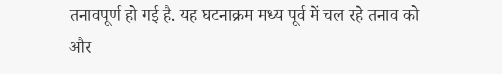तनावपूर्ण हो गई है. यह घटनाक्रम मध्य पूर्व में चल रहे तनाव को और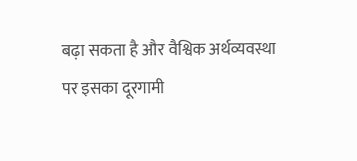बढ़ा सकता है और वैश्विक अर्थव्यवस्था पर इसका दूरगामी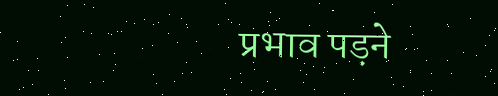प्रभाव पड़ने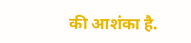की आशंका है.